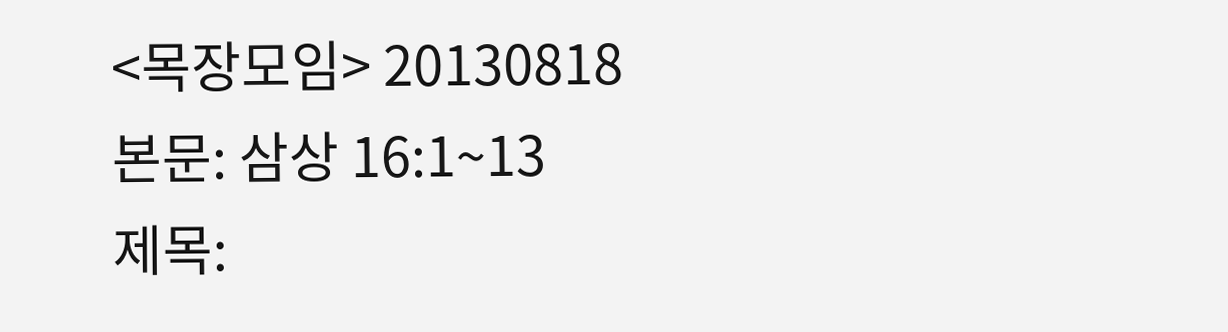<목장모임> 20130818
본문: 삼상 16:1~13
제목: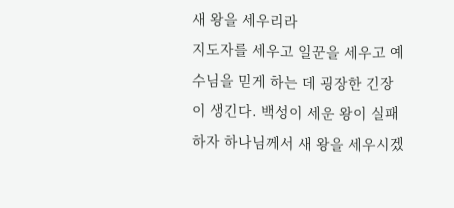새 왕을 세우리라
지도자를 세우고 일꾼을 세우고 예수님을 믿게 하는 데 굉장한 긴장이 생긴다. 백성이 세운 왕이 실패하자 하나님께서 새 왕을 세우시겠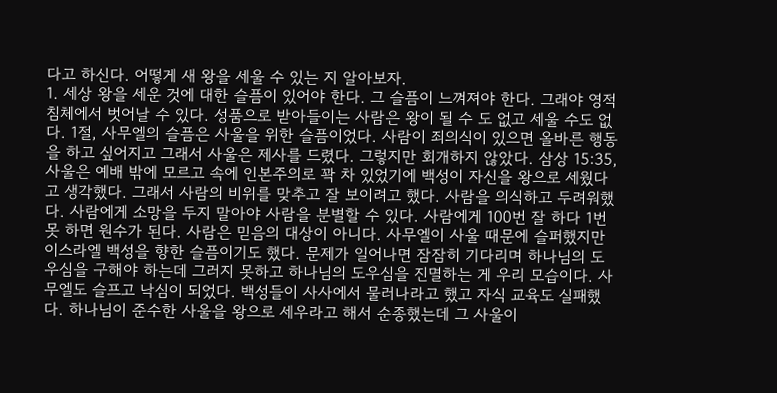다고 하신다. 어떻게 새 왕을 세울 수 있는 지 알아보자.
1. 세상 왕을 세운 것에 대한 슬픔이 있어야 한다. 그 슬픔이 느껴져야 한다. 그래야 영적 침체에서 벗어날 수 있다. 성품으로 받아들이는 사람은 왕이 될 수 도 없고 세울 수도 없다. 1절, 사무엘의 슬픔은 사울을 위한 슬픔이었다. 사람이 죄의식이 있으면 올바른 행동을 하고 싶어지고 그래서 사울은 제사를 드렸다. 그렇지만 회개하지 않았다. 삼상 15:35, 사울은 예배 밖에 모르고 속에 인본주의로 꽉 차 있었기에 백성이 자신을 왕으로 세웠다고 생각했다. 그래서 사람의 비위를 맞추고 잘 보이려고 했다. 사람을 의식하고 두려워했다. 사람에게 소망을 두지 말아야 사람을 분별할 수 있다. 사람에게 100번 잘 하다 1번 못 하면 원수가 된다. 사람은 믿음의 대상이 아니다. 사무엘이 사울 때문에 슬퍼했지만 이스라엘 백성을 향한 슬픔이기도 했다. 문제가 일어나면 잠잠히 기다리며 하나님의 도우심을 구해야 하는데 그러지 못하고 하나님의 도우심을 진멸하는 게 우리 모습이다. 사무엘도 슬프고 낙심이 되었다. 백성들이 사사에서 물러나라고 했고 자식 교육도 실패했다. 하나님이 준수한 사울을 왕으로 세우라고 해서 순종했는데 그 사울이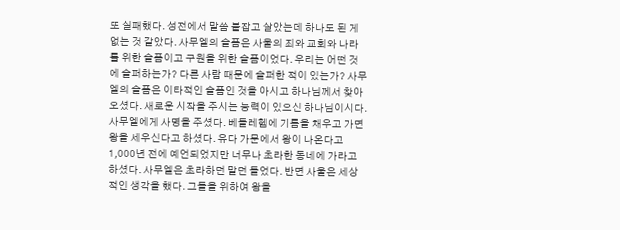또 실패했다. 성전에서 말씀 붙잡고 살았는데 하나도 된 게 없는 것 같았다. 사무엘의 슬픔은 사울의 죄와 교회와 나라를 위한 슬픔이고 구원을 위한 슬픔이었다. 우리는 어떤 것에 슬퍼하는가? 다른 사람 때문에 슬퍼한 적이 있는가? 사무엘의 슬픔은 이타적인 슬픔인 것을 아시고 하나님께서 찾아오셨다. 새로운 시작을 주시는 능력이 있으신 하나님이시다. 사무엘에게 사명을 주셨다. 베들레헴에 기름을 채우고 가면 왕을 세우신다고 하셨다. 유다 가문에서 왕이 나온다고 1,000년 전에 예언되었지만 너무나 초라한 동네에 가라고 하셨다. 사무엘은 초라하던 말던 들었다. 반면 사울은 세상적인 생각을 했다. 그들을 위하여 왕을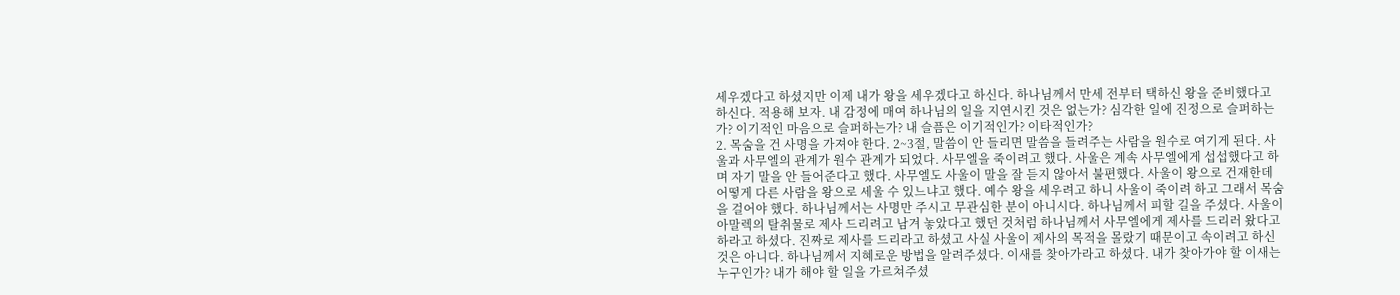세우겠다고 하셨지만 이제 내가 왕을 세우겠다고 하신다. 하나님께서 만세 전부터 택하신 왕을 준비했다고 하신다. 적용해 보자. 내 감정에 매여 하나님의 일을 지연시킨 것은 없는가? 심각한 일에 진정으로 슬퍼하는가? 이기적인 마음으로 슬퍼하는가? 내 슬픔은 이기적인가? 이타적인가?
2. 목숨을 건 사명을 가져야 한다. 2~3절, 말씀이 안 들리면 말씀을 들려주는 사람을 원수로 여기게 된다. 사울과 사무엘의 관계가 원수 관계가 되었다. 사무엘을 죽이려고 했다. 사울은 계속 사무엘에게 섭섭했다고 하며 자기 말을 안 들어준다고 했다. 사무엘도 사울이 말을 잘 듣지 않아서 불편했다. 사울이 왕으로 건재한데 어떻게 다른 사람을 왕으로 세울 수 있느냐고 했다. 예수 왕을 세우려고 하니 사울이 죽이려 하고 그래서 목숨을 걸어야 했다. 하나님께서는 사명만 주시고 무관심한 분이 아니시다. 하나님께서 피할 길을 주셨다. 사울이 아말렉의 탈취물로 제사 드리려고 남겨 놓았다고 했던 것처럼 하나님께서 사무엘에게 제사를 드리러 왔다고 하라고 하셨다. 진짜로 제사를 드리라고 하셨고 사실 사울이 제사의 목적을 몰랐기 때문이고 속이려고 하신 것은 아니다. 하나님께서 지혜로운 방법을 알려주셨다. 이새를 찾아가라고 하셨다. 내가 찾아가야 할 이새는 누구인가? 내가 해야 할 일을 가르쳐주셨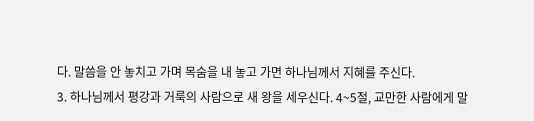다. 말씀을 안 놓치고 가며 목숨을 내 놓고 가면 하나님께서 지혜를 주신다.
3. 하나님께서 평강과 거룩의 사람으로 새 왕을 세우신다. 4~5절, 교만한 사람에게 말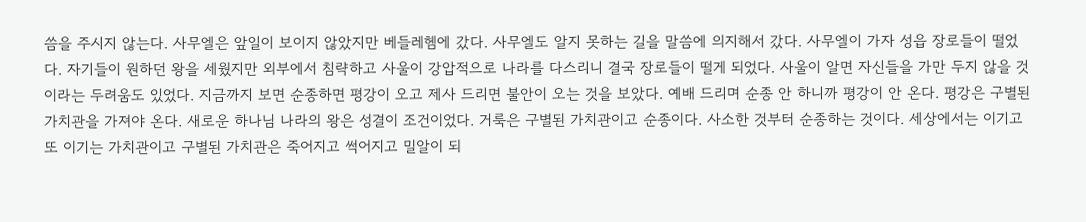씀을 주시지 않는다. 사무엘은 앞일이 보이지 않았지만 베들레헴에 갔다. 사무엘도 알지 못하는 길을 말씀에 의지해서 갔다. 사무엘이 가자 성읍 장로들이 떨었다. 자기들이 원하던 왕을 세웠지만 외부에서 침략하고 사울이 강압적으로 나라를 다스리니 결국 장로들이 떨게 되었다. 사울이 알면 자신들을 가만 두지 않을 것이라는 두려움도 있었다. 지금까지 보면 순종하면 평강이 오고 제사 드리면 불안이 오는 것을 보았다. 예배 드리며 순종 안 하니까 평강이 안 온다. 평강은 구별된 가치관을 가져야 온다. 새로운 하나님 나라의 왕은 성결이 조건이었다. 거룩은 구별된 가치관이고 순종이다. 사소한 것부터 순종하는 것이다. 세상에서는 이기고 또 이기는 가치관이고 구별된 가치관은 죽어지고 썩어지고 밀알이 되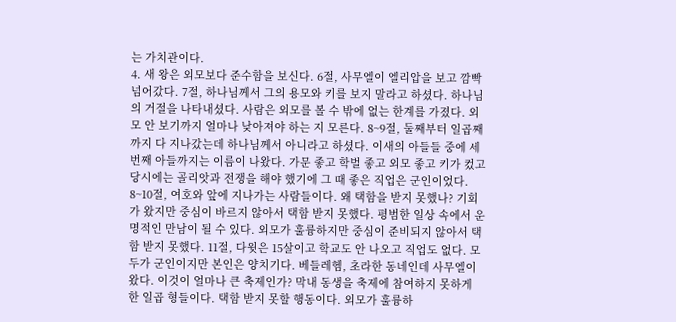는 가치관이다.
4. 새 왕은 외모보다 준수함을 보신다. 6절, 사무엘이 엘리압을 보고 깜빡 넘어갔다. 7절, 하나님께서 그의 용모와 키를 보지 말라고 하셨다. 하나님의 거절을 나타내셨다. 사람은 외모를 볼 수 밖에 없는 한계를 가졌다. 외모 안 보기까지 얼마나 낮아져야 하는 지 모른다. 8~9절, 둘째부터 일곱째까지 다 지나갔는데 하나님께서 아니라고 하셨다. 이새의 아들들 중에 세 번째 아들까지는 이름이 나왔다. 가문 좋고 학벌 좋고 외모 좋고 키가 컸고 당시에는 골리앗과 전쟁을 해야 했기에 그 때 좋은 직업은 군인이었다. 8~10절, 여호와 앞에 지나가는 사람들이다. 왜 택함을 받지 못했나? 기회가 왔지만 중심이 바르지 않아서 택함 받지 못했다. 평범한 일상 속에서 운명적인 만남이 될 수 있다. 외모가 훌륭하지만 중심이 준비되지 않아서 택함 받지 못했다. 11절, 다윗은 15살이고 학교도 안 나오고 직업도 없다. 모두가 군인이지만 본인은 양치기다. 베들레헴, 초라한 동네인데 사무엘이 왔다. 이것이 얼마나 큰 축제인가? 막내 동생을 축제에 참여하지 못하게 한 일곱 형들이다. 택함 받지 못할 행동이다. 외모가 훌륭하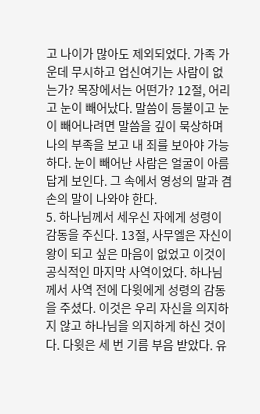고 나이가 많아도 제외되었다. 가족 가운데 무시하고 업신여기는 사람이 없는가? 목장에서는 어떤가? 12절, 어리고 눈이 빼어났다. 말씀이 등불이고 눈이 빼어나려면 말씀을 깊이 묵상하며 나의 부족을 보고 내 죄를 보아야 가능하다. 눈이 빼어난 사람은 얼굴이 아름답게 보인다. 그 속에서 영성의 말과 겸손의 말이 나와야 한다.
5. 하나님께서 세우신 자에게 성령이 감동을 주신다. 13절, 사무엘은 자신이 왕이 되고 싶은 마음이 없었고 이것이 공식적인 마지막 사역이었다. 하나님께서 사역 전에 다윗에게 성령의 감동을 주셨다. 이것은 우리 자신을 의지하지 않고 하나님을 의지하게 하신 것이다. 다윗은 세 번 기름 부음 받았다. 유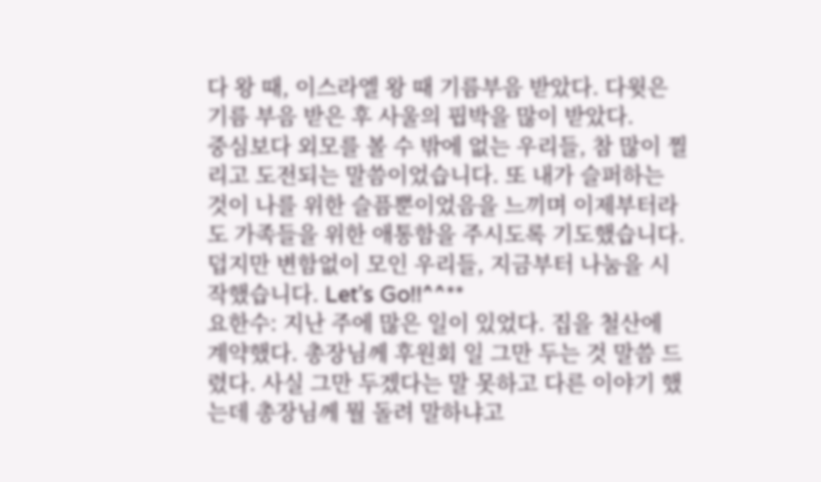다 왕 때, 이스라엘 왕 때 기름부음 받았다. 다윗은 기름 부음 받은 후 사울의 핍박을 많이 받았다.
중심보다 외모를 볼 수 밖에 없는 우리들, 참 많이 찔리고 도전되는 말씀이었습니다. 또 내가 슬퍼하는 것이 나를 위한 슬픔뿐이었음을 느끼며 이제부터라도 가족들을 위한 애통함을 주시도록 기도했습니다. 덥지만 변함없이 모인 우리들, 지금부터 나눔을 시작했습니다. Let’s Go!!^^**
요한수: 지난 주에 많은 일이 있었다. 집을 철산에 계약했다. 총장님께 후원회 일 그만 두는 것 말씀 드렸다. 사실 그만 두겠다는 말 못하고 다른 이야기 했는데 총장님께 뭘 돌려 말하냐고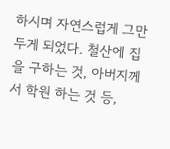하시며 자연스럽게 그만 두게 되었다. 철산에 집을 구하는 것, 아버지께서 학원 하는 것 등,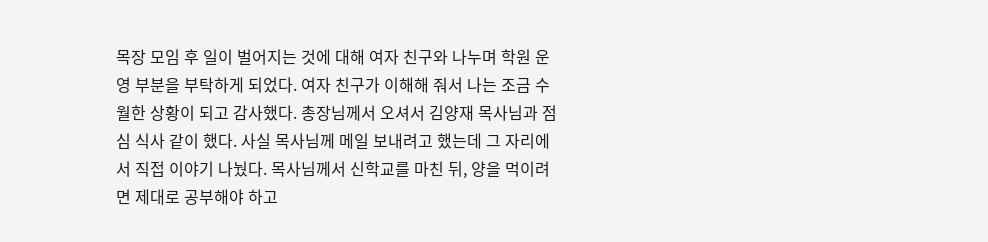목장 모임 후 일이 벌어지는 것에 대해 여자 친구와 나누며 학원 운영 부분을 부탁하게 되었다. 여자 친구가 이해해 줘서 나는 조금 수월한 상황이 되고 감사했다. 총장님께서 오셔서 김양재 목사님과 점심 식사 같이 했다. 사실 목사님께 메일 보내려고 했는데 그 자리에서 직접 이야기 나눴다. 목사님께서 신학교를 마친 뒤, 양을 먹이려면 제대로 공부해야 하고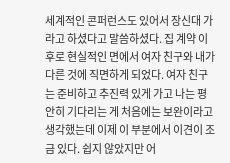세계적인 콘퍼런스도 있어서 장신대 가라고 하셨다고 말씀하셨다. 집 계약 이후로 현실적인 면에서 여자 친구와 내가 다른 것에 직면하게 되었다. 여자 친구는 준비하고 추진력 있게 가고 나는 평안히 기다리는 게 처음에는 보완이라고 생각했는데 이제 이 부분에서 이견이 조금 있다. 쉽지 않았지만 어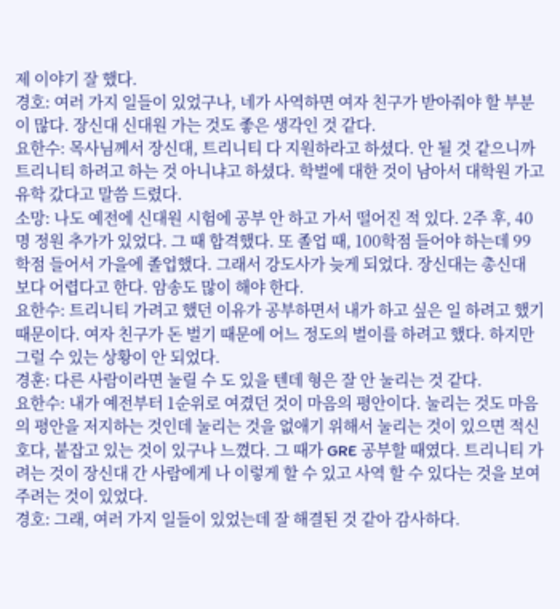제 이야기 잘 했다.
경호: 여러 가지 일들이 있었구나, 네가 사역하면 여자 친구가 받아줘야 할 부분이 많다. 장신대 신대원 가는 것도 좋은 생각인 것 같다.
요한수: 목사님께서 장신대, 트리니티 다 지원하라고 하셨다. 안 될 것 같으니까 트리니티 하려고 하는 것 아니냐고 하셨다. 학벌에 대한 것이 남아서 대학원 가고 유학 갔다고 말씀 드렸다.
소망: 나도 예전에 신대원 시험에 공부 안 하고 가서 떨어진 적 있다. 2주 후, 40명 정원 추가가 있었다. 그 때 합격했다. 또 졸업 때, 100학점 들어야 하는데 99학점 들어서 가을에 졸업했다. 그래서 강도사가 늦게 되었다. 장신대는 총신대 보다 어렵다고 한다. 암송도 많이 해야 한다.
요한수: 트리니티 가려고 했던 이유가 공부하면서 내가 하고 싶은 일 하려고 했기 때문이다. 여자 친구가 돈 벌기 때문에 어느 정도의 벌이를 하려고 했다. 하지만 그럴 수 있는 상황이 안 되었다.
경훈: 다른 사람이라면 눌릴 수 도 있을 텐데 형은 잘 안 눌리는 것 같다.
요한수: 내가 예전부터 1순위로 여겼던 것이 마음의 평안이다. 눌리는 것도 마음의 평안을 저지하는 것인데 눌리는 것을 없애기 위해서 눌리는 것이 있으면 적신호다, 붙잡고 있는 것이 있구나 느꼈다. 그 때가 GRE 공부할 때였다. 트리니티 가려는 것이 장신대 간 사람에게 나 이렇게 할 수 있고 사역 할 수 있다는 것을 보여주려는 것이 있었다.
경호: 그래, 여러 가지 일들이 있었는데 잘 해결된 것 같아 감사하다.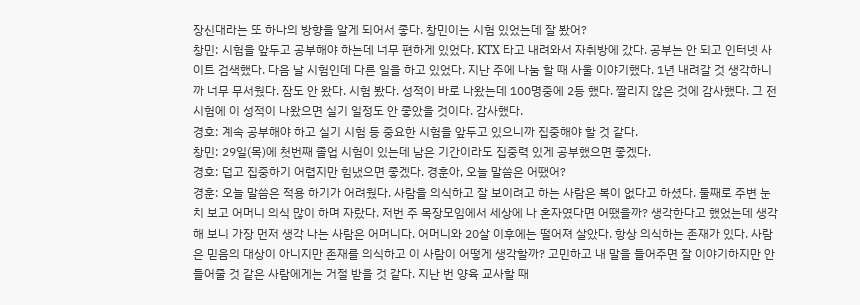장신대라는 또 하나의 방향을 알게 되어서 좋다. 창민이는 시험 있었는데 잘 봤어?
창민: 시험을 앞두고 공부해야 하는데 너무 편하게 있었다. KTX 타고 내려와서 자취방에 갔다. 공부는 안 되고 인터넷 사이트 검색했다. 다음 날 시험인데 다른 일을 하고 있었다. 지난 주에 나눔 할 때 사울 이야기했다. 1년 내려갈 것 생각하니까 너무 무서웠다. 잠도 안 왔다. 시험 봤다. 성적이 바로 나왔는데 100명중에 2등 했다. 짤리지 않은 것에 감사했다. 그 전 시험에 이 성적이 나왔으면 실기 일정도 안 좋았을 것이다. 감사했다.
경호: 계속 공부해야 하고 실기 시험 등 중요한 시험을 앞두고 있으니까 집중해야 할 것 같다.
창민: 29일(목)에 첫번째 졸업 시험이 있는데 남은 기간이라도 집중력 있게 공부했으면 좋겠다.
경호: 덥고 집중하기 어렵지만 힘냈으면 좋겠다. 경훈아, 오늘 말씀은 어땠어?
경훈: 오늘 말씀은 적용 하기가 어려웠다. 사람을 의식하고 잘 보이려고 하는 사람은 복이 없다고 하셨다. 둘째로 주변 눈치 보고 어머니 의식 많이 하며 자랐다. 저번 주 목장모임에서 세상에 나 혼자였다면 어땠을까? 생각한다고 했었는데 생각해 보니 가장 먼저 생각 나는 사람은 어머니다. 어머니와 20살 이후에는 떨어져 살았다. 항상 의식하는 존재가 있다. 사람은 믿음의 대상이 아니지만 존재를 의식하고 이 사람이 어떻게 생각할까? 고민하고 내 말을 들어주면 잘 이야기하지만 안 들어줄 것 같은 사람에게는 거절 받을 것 같다. 지난 번 양육 교사할 때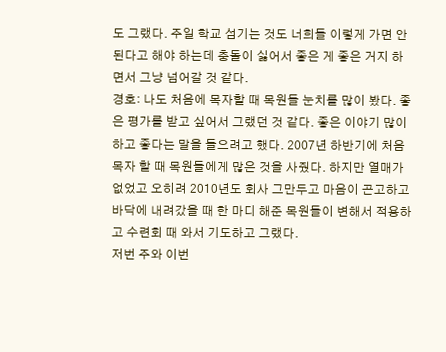도 그랬다. 주일 학교 섬기는 것도 너희들 이렇게 가면 안 된다고 해야 하는데 충돌이 싫어서 좋은 게 좋은 거지 하면서 그냥 넘어갈 것 같다.
경호: 나도 처음에 목자할 때 목원들 눈치를 많이 봤다. 좋은 평가를 받고 싶어서 그랬던 것 같다. 좋은 이야기 많이 하고 좋다는 말을 들으려고 했다. 2007년 하반기에 처음 목자 할 때 목원들에게 많은 것을 사줬다. 하지만 열매가 없었고 오히려 2010년도 회사 그만두고 마음이 곤고하고 바닥에 내려갔을 때 한 마디 해준 목원들이 변해서 적용하고 수련회 때 와서 기도하고 그랬다.
저번 주와 이번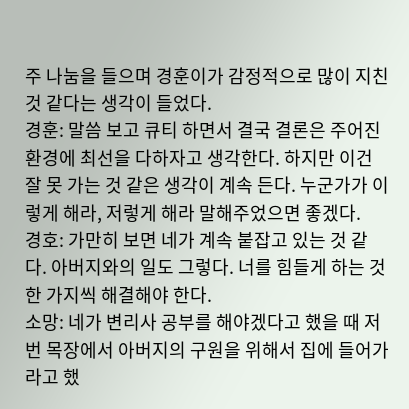주 나눔을 들으며 경훈이가 감정적으로 많이 지친 것 같다는 생각이 들었다.
경훈: 말씀 보고 큐티 하면서 결국 결론은 주어진 환경에 최선을 다하자고 생각한다. 하지만 이건 잘 못 가는 것 같은 생각이 계속 든다. 누군가가 이렇게 해라, 저렇게 해라 말해주었으면 좋겠다.
경호: 가만히 보면 네가 계속 붙잡고 있는 것 같다. 아버지와의 일도 그렇다. 너를 힘들게 하는 것 한 가지씩 해결해야 한다.
소망: 네가 변리사 공부를 해야겠다고 했을 때 저번 목장에서 아버지의 구원을 위해서 집에 들어가라고 했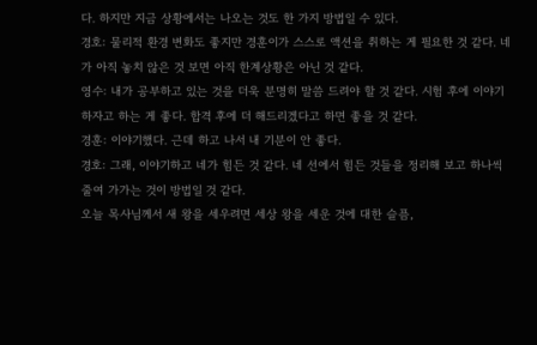다. 하지만 지금 상황에서는 나오는 것도 한 가지 방법일 수 있다.
경호: 물리적 환경 변화도 좋지만 경훈이가 스스로 액션을 취하는 게 필요한 것 같다. 네가 아직 놓치 않은 것 보면 아직 한계상황은 아닌 것 같다.
영수: 내가 공부하고 있는 것을 더욱 분명히 말씀 드려야 할 것 같다. 시험 후에 이야기 하자고 하는 게 좋다. 합격 후에 더 해드리겠다고 하면 좋을 것 같다.
경훈: 이야기했다. 근데 하고 나서 내 기분이 안 좋다.
경호: 그래, 이야기하고 네가 힘든 것 같다. 네 선에서 힘든 것들을 정리해 보고 하나씩 줄여 가가는 것이 방법일 것 같다.
오늘 목사님께서 새 왕을 세우려면 세상 왕을 세운 것에 대한 슬픔,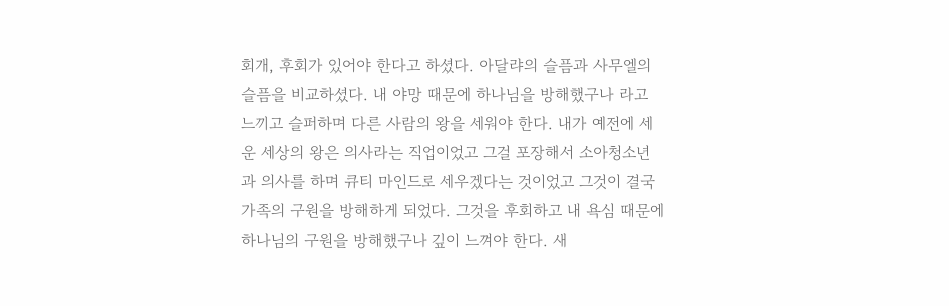회개, 후회가 있어야 한다고 하셨다. 아달랴의 슬픔과 사무엘의 슬픔을 비교하셨다. 내 야망 때문에 하나님을 방해했구나 라고 느끼고 슬퍼하며 다른 사람의 왕을 세워야 한다. 내가 예전에 세운 세상의 왕은 의사라는 직업이었고 그걸 포장해서 소아청소년과 의사를 하며 큐티 마인드로 세우겠다는 것이었고 그것이 결국가족의 구원을 방해하게 되었다. 그것을 후회하고 내 욕심 때문에 하나님의 구원을 방해했구나 깊이 느껴야 한다. 새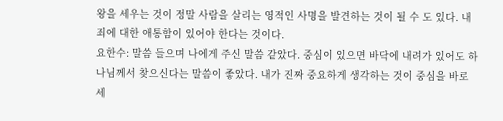왕을 세우는 것이 정말 사람을 살리는 영적인 사명을 발견하는 것이 될 수 도 있다. 내 죄에 대한 애통함이 있어야 한다는 것이다.
요한수: 말씀 들으며 나에게 주신 말씀 같았다. 중심이 있으면 바닥에 내려가 있어도 하나님께서 찾으신다는 말씀이 좋았다. 내가 진짜 중요하게 생각하는 것이 중심을 바로 세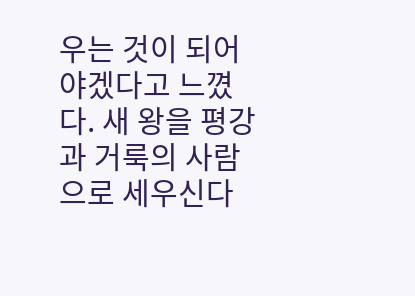우는 것이 되어야겠다고 느꼈다. 새 왕을 평강과 거룩의 사람으로 세우신다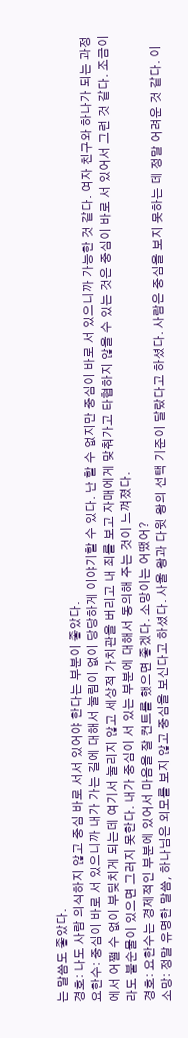는 말씀도 좋았다.
경호: 나도 사람 의식하지 않고 중심 바로 서서 있어야 한다는 부분이 좋았다.
요한수: 중심이 바로 서 있으니까 내가 가는 길에 대해서 눌림이 없이 당당하게 이야기할 수 있다. 난 할 수 없지만 중심이 바로 서 있으니까 가능한 것 같다. 여자 친구와 하나가 되는 과정에서 어쩔 수 없이 부딪치게 되는데 여기서 눌리지 않고 세상적 가치관을 버리고 내 죄를 보고 자매에게 맞춰가고 타협하지 않을 수 있는 것은 중심이 바로 서 있어서 그런 것 같다. 조금이라도 불순물이 있으면 그러지 못한다. 내가 중심이 서 있는 부분에 대해서 동의해 주는 것이 느껴졌다.
경호: 요한수는 경제적인 부분에 있어서 마음을 잘 컨트롤 했으면 좋겠다. 소망이는 어땠어?
소망: 정말 유명한 말씀, 하나님은 외모를 보지 않고 중심을 보신다고 하셨다. 사울 왕과 다윗 왕의 선택 기준이 달랐다고 하셨다. 사람은 중심을 보지 못하는 데 정말 어려운 것 같다. 이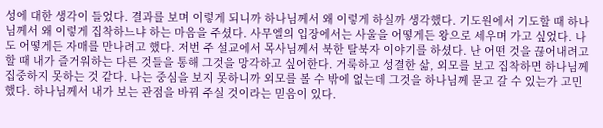성에 대한 생각이 들었다. 결과를 보며 이렇게 되니까 하나님께서 왜 이렇게 하실까 생각했다. 기도원에서 기도할 때 하나님께서 왜 이렇게 집착하느냐 하는 마음을 주셨다. 사무엘의 입장에서는 사울을 어떻게든 왕으로 세우며 가고 싶었다. 나도 어떻게든 자매를 만나려고 했다. 저번 주 설교에서 목사님께서 북한 탈북자 이야기를 하셨다. 난 어떤 것을 끊어내려고 할 때 내가 즐거워하는 다른 것들을 통해 그것을 망각하고 싶어한다. 거룩하고 성결한 삶, 외모를 보고 집착하면 하나님께 집중하지 못하는 것 같다. 나는 중심을 보지 못하니까 외모를 볼 수 밖에 없는데 그것을 하나님께 묻고 갈 수 있는가 고민했다. 하나님께서 내가 보는 관점을 바꿔 주실 것이라는 믿음이 있다.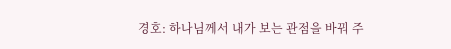경호: 하나님께서 내가 보는 관점을 바꿔 주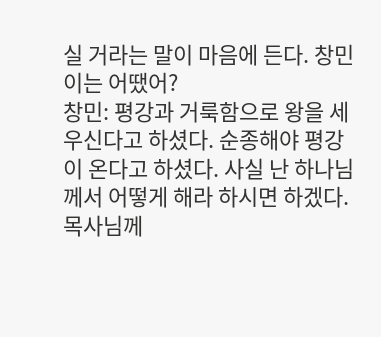실 거라는 말이 마음에 든다. 창민이는 어땠어?
창민: 평강과 거룩함으로 왕을 세우신다고 하셨다. 순종해야 평강이 온다고 하셨다. 사실 난 하나님께서 어떻게 해라 하시면 하겠다. 목사님께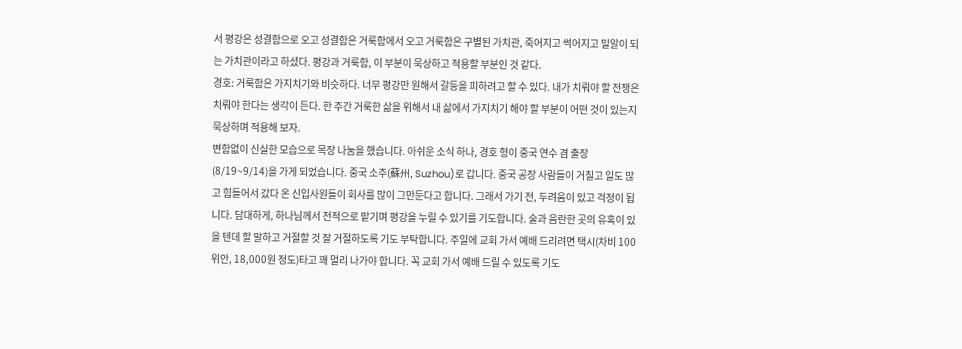서 평강은 성결함으로 오고 성결함은 거룩함에서 오고 거룩함은 구별된 가치관, 죽어지고 썩어지고 밀알이 되는 가치관이라고 하셨다. 평강과 거룩함, 이 부분이 묵상하고 적용할 부분인 것 같다.
경호: 거룩함은 가지치기와 비슷하다. 너무 평강만 원해서 갈등을 피하려고 할 수 있다. 내가 치뤄야 할 전쟁은 치뤄야 한다는 생각이 든다. 한 주간 거룩한 삶을 위해서 내 삶에서 가지치기 해야 할 부분이 어떤 것이 있는지 묵상하며 적용해 보자.
변함없이 신실한 모습으로 목장 나눔을 했습니다. 아쉬운 소식 하나, 경호 형이 중국 연수 겸 출장(8/19~9/14)을 가게 되었습니다. 중국 소주(蘇州, Suzhou)로 갑니다. 중국 공장 사람들이 거칠고 일도 많고 힘들어서 갔다 온 신입사원들이 회사를 많이 그만둔다고 합니다. 그래서 가기 전, 두려움이 있고 걱정이 됩니다. 담대하게, 하나님께서 전적으로 맡기며 평강을 누릴 수 있기를 기도합니다. 술과 음란한 곳의 유혹이 있을 텐데 할 말하고 거절할 것 잘 거절하도록 기도 부탁합니다. 주일에 교회 가서 예배 드리려면 택시(차비 100위안, 18,000원 정도)타고 꽤 멀리 나가야 합니다. 꼭 교회 가서 예배 드릴 수 있도록 기도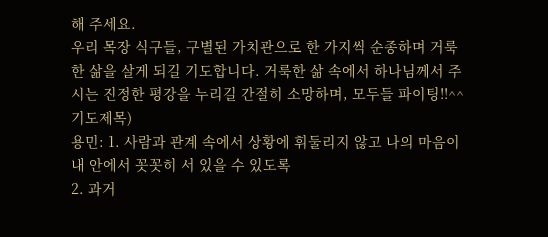해 주세요.
우리 목장 식구들, 구별된 가치관으로 한 가지씩 순종하며 거룩한 삶을 살게 되길 기도합니다. 거룩한 삶 속에서 하나님께서 주시는 진정한 평강을 누리길 간절히 소망하며, 모두들 파이팅!!^^
기도제목)
용민: 1. 사람과 관계 속에서 상황에 휘둘리지 않고 나의 마음이 내 안에서 꼿꼿히 서 있을 수 있도록
2. 과거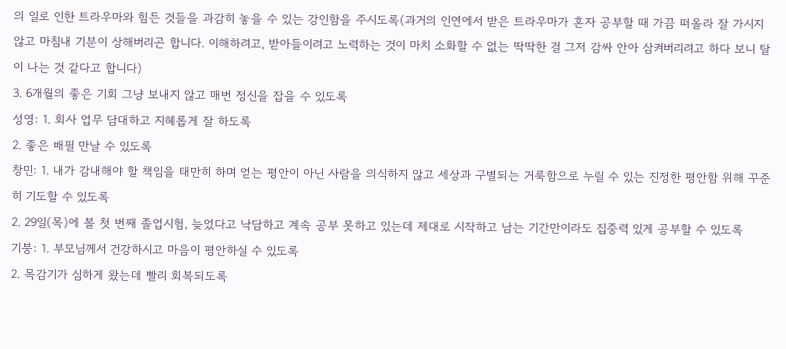의 일로 인한 트라우마와 힘든 것들을 과감히 놓을 수 있는 강인함을 주시도록(과거의 인연에서 받은 트라우마가 혼자 공부할 때 가끔 떠올라 잘 가시지 않고 마침내 기분이 상해버리곤 합니다. 이해하려고, 받아들이려고 노력하는 것이 마치 소화할 수 없는 딱딱한 걸 그저 감싸 안아 삼켜버리려고 하다 보니 탈이 나는 것 같다고 합니다)
3. 6개월의 좋은 기회 그냥 보내지 않고 매번 정신을 잡을 수 있도록
성영: 1. 회사 업무 담대하고 지혜롭게 잘 하도록
2. 좋은 배필 만날 수 있도록
창민: 1. 내가 감내해야 할 책임을 태만히 하며 얻는 평안이 아닌 사람을 의식하지 않고 세상과 구별되는 거룩함으로 누릴 수 있는 진정한 평안함 위해 꾸준히 기도할 수 있도록
2. 29일(목)에 볼 첫 번째 졸업시험, 늦었다고 낙담하고 계속 공부 못하고 있는데 제대로 시작하고 남는 기간만이라도 집중력 있게 공부할 수 있도록
기붕: 1. 부모님께서 건강하시고 마음이 평안하실 수 있도록
2. 목감기가 심하게 왔는데 빨리 회복되도록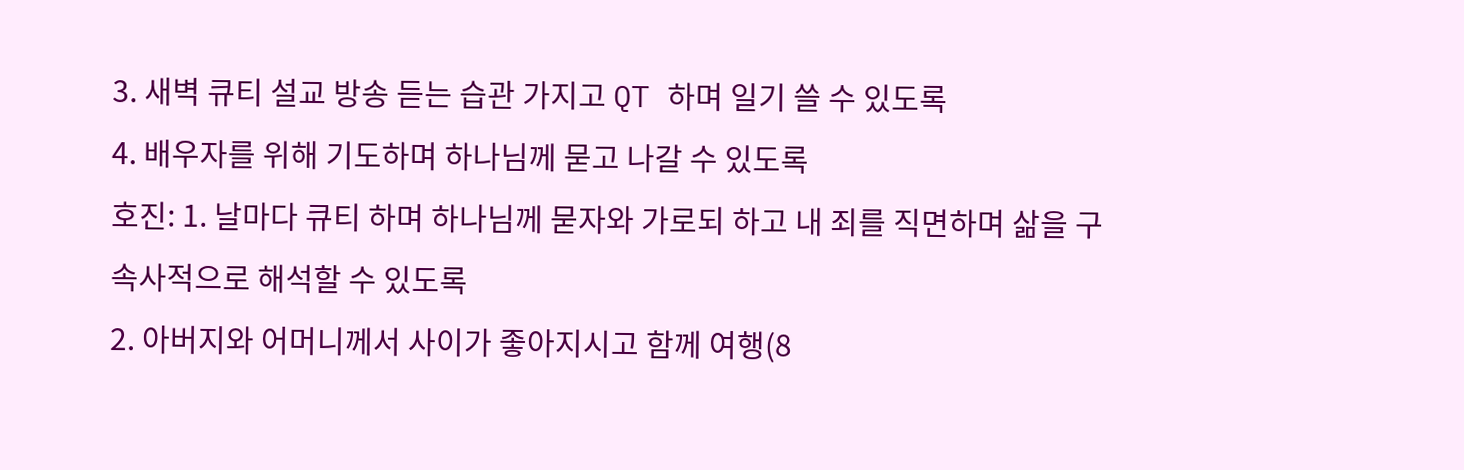3. 새벽 큐티 설교 방송 듣는 습관 가지고 QT 하며 일기 쓸 수 있도록
4. 배우자를 위해 기도하며 하나님께 묻고 나갈 수 있도록
호진: 1. 날마다 큐티 하며 하나님께 묻자와 가로되 하고 내 죄를 직면하며 삶을 구속사적으로 해석할 수 있도록
2. 아버지와 어머니께서 사이가 좋아지시고 함께 여행(8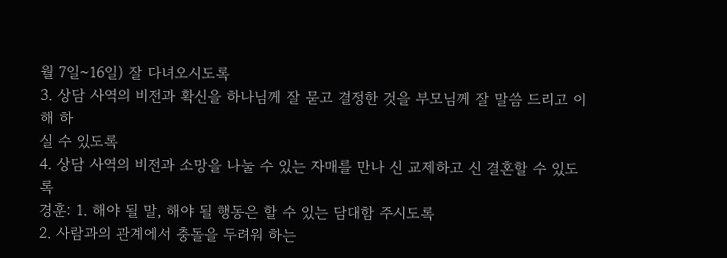월 7일~16일) 잘 다녀오시도록
3. 상담 사역의 비전과 확신을 하나님께 잘 묻고 결정한 것을 부모님께 잘 말씀 드리고 이해 하
실 수 있도록
4. 상담 사역의 비전과 소망을 나눌 수 있는 자매를 만나 신 교제하고 신 결혼할 수 있도록
경훈: 1. 해야 될 말, 해야 될 행동은 할 수 있는 담대함 주시도록
2. 사람과의 관계에서 충돌을 두려워 하는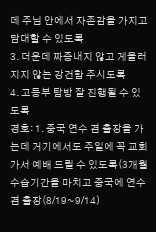데 주님 안에서 자존감을 가지고 담대할 수 있도록
3. 더운데 짜증내지 않고 게을러지지 않는 강건함 주시도록
4. 고등부 탐방 잘 진행될 수 있도록
경호: 1. 중국 연수 겸 출장을 가는데 거기에서도 주일에 꼭 교회 가서 예배 드릴 수 있도록(3개월 수습기간을 마치고 중국에 연수 겸 출장(8/19~9/14)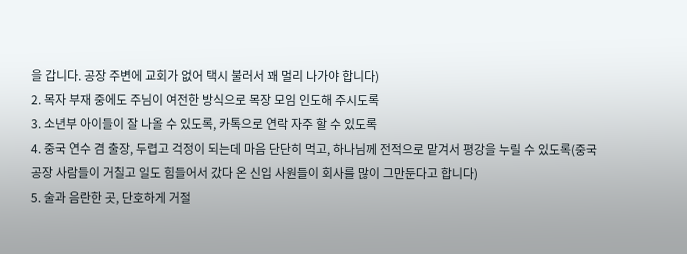을 갑니다. 공장 주변에 교회가 없어 택시 불러서 꽤 멀리 나가야 합니다)
2. 목자 부재 중에도 주님이 여전한 방식으로 목장 모임 인도해 주시도록
3. 소년부 아이들이 잘 나올 수 있도록, 카톡으로 연락 자주 할 수 있도록
4. 중국 연수 겸 출장, 두렵고 걱정이 되는데 마음 단단히 먹고, 하나님께 전적으로 맡겨서 평강을 누릴 수 있도록(중국 공장 사람들이 거칠고 일도 힘들어서 갔다 온 신입 사원들이 회사를 많이 그만둔다고 합니다)
5. 술과 음란한 곳, 단호하게 거절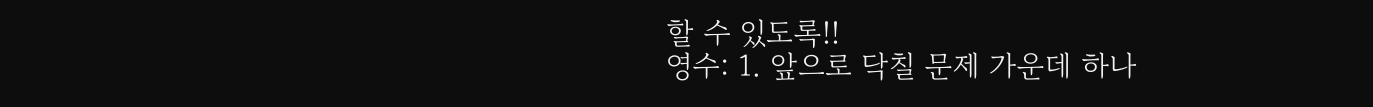할 수 있도록!!
영수: 1. 앞으로 닥칠 문제 가운데 하나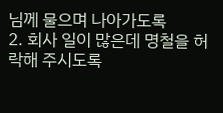님께 물으며 나아가도록
2. 회사 일이 많은데 명철을 허락해 주시도록